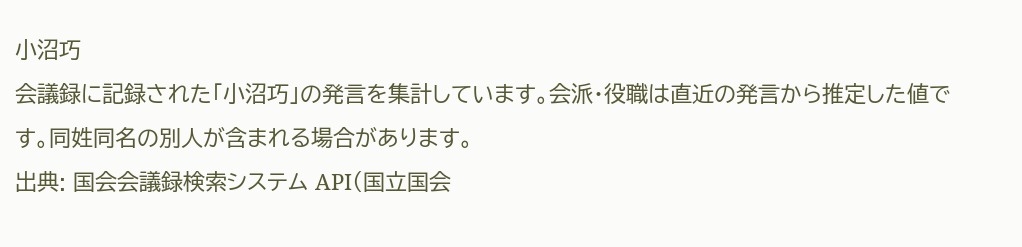小沼巧
会議録に記録された「小沼巧」の発言を集計しています。会派・役職は直近の発言から推定した値です。同姓同名の別人が含まれる場合があります。
出典: 国会会議録検索システム API(国立国会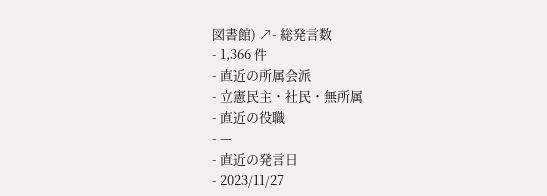図書館) ↗- 総発言数
- 1,366 件
- 直近の所属会派
- 立憲民主・社民・無所属
- 直近の役職
- —
- 直近の発言日
- 2023/11/27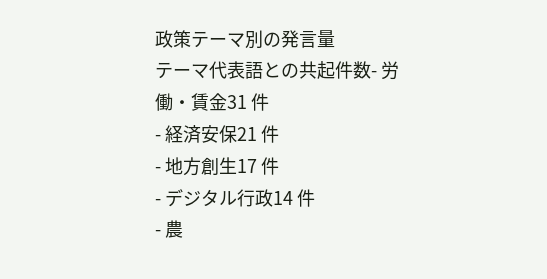政策テーマ別の発言量
テーマ代表語との共起件数- 労働・賃金31 件
- 経済安保21 件
- 地方創生17 件
- デジタル行政14 件
- 農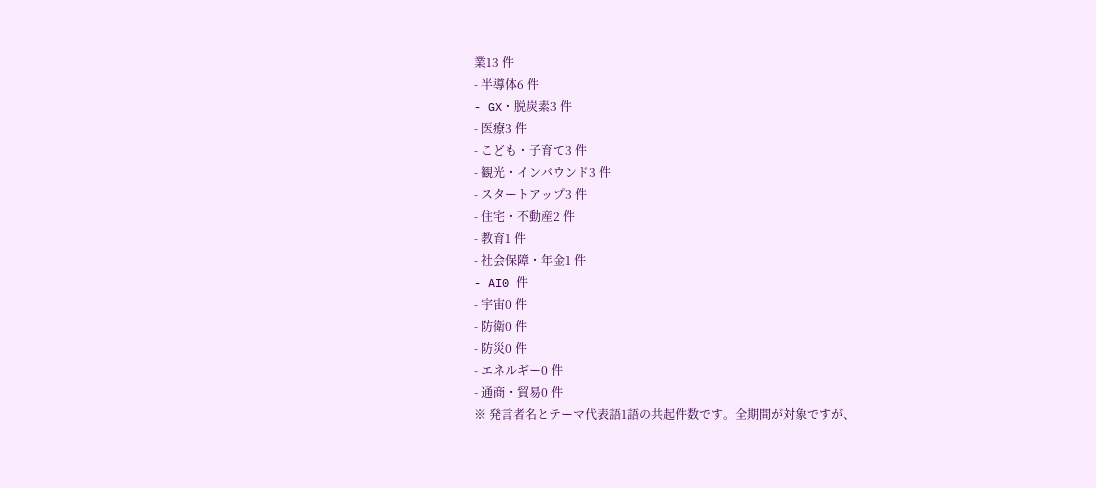業13 件
- 半導体6 件
- GX・脱炭素3 件
- 医療3 件
- こども・子育て3 件
- 観光・インバウンド3 件
- スタートアップ3 件
- 住宅・不動産2 件
- 教育1 件
- 社会保障・年金1 件
- AI0 件
- 宇宙0 件
- 防衛0 件
- 防災0 件
- エネルギー0 件
- 通商・貿易0 件
※ 発言者名とテーマ代表語1語の共起件数です。全期間が対象ですが、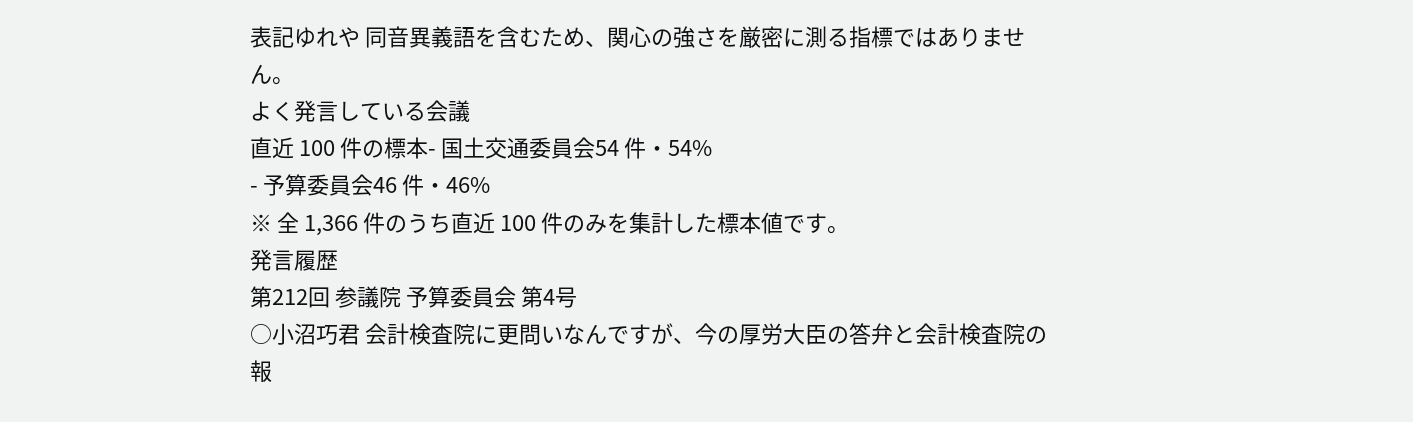表記ゆれや 同音異義語を含むため、関心の強さを厳密に測る指標ではありません。
よく発言している会議
直近 100 件の標本- 国土交通委員会54 件・54%
- 予算委員会46 件・46%
※ 全 1,366 件のうち直近 100 件のみを集計した標本値です。
発言履歴
第212回 参議院 予算委員会 第4号
○小沼巧君 会計検査院に更問いなんですが、今の厚労大臣の答弁と会計検査院の報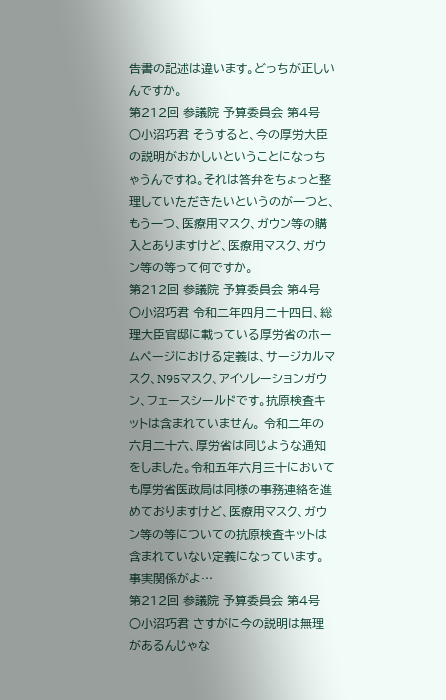告書の記述は違います。どっちが正しいんですか。
第212回 参議院 予算委員会 第4号
○小沼巧君 そうすると、今の厚労大臣の説明がおかしいということになっちゃうんですね。それは答弁をちょっと整理していただきたいというのが一つと、もう一つ、医療用マスク、ガウン等の購入とありますけど、医療用マスク、ガウン等の等って何ですか。
第212回 参議院 予算委員会 第4号
○小沼巧君 令和二年四月二十四日、総理大臣官邸に載っている厚労省のホームページにおける定義は、サージカルマスク、N95マスク、アイソレーションガウン、フェースシールドです。抗原検査キットは含まれていません。 令和二年の六月二十六、厚労省は同じような通知をしました。令和五年六月三十においても厚労省医政局は同様の事務連絡を進めておりますけど、医療用マスク、ガウン等の等についての抗原検査キットは含まれていない定義になっています。 事実関係がよ…
第212回 参議院 予算委員会 第4号
○小沼巧君 さすがに今の説明は無理があるんじゃな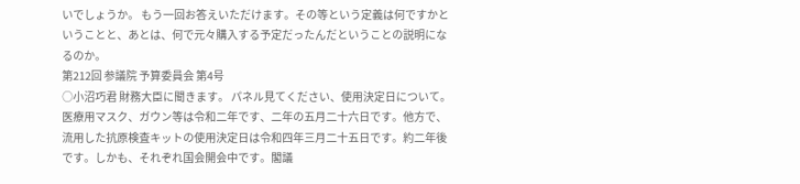いでしょうか。 もう一回お答えいただけます。その等という定義は何ですかということと、あとは、何で元々購入する予定だったんだということの説明になるのか。
第212回 参議院 予算委員会 第4号
○小沼巧君 財務大臣に聞きます。 パネル見てください、使用決定日について。医療用マスク、ガウン等は令和二年です、二年の五月二十六日です。他方で、流用した抗原検査キットの使用決定日は令和四年三月二十五日です。約二年後です。しかも、それぞれ国会開会中です。閣議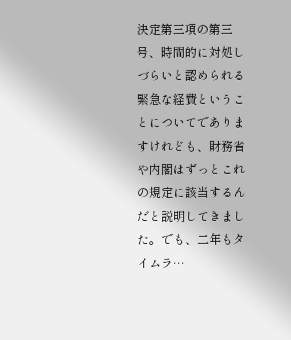決定第三項の第三号、時間的に対処しづらいと認められる緊急な経費ということについてでありますけれども、財務省や内閣はずっとこれの規定に該当するんだと説明してきました。でも、二年もタイムラ…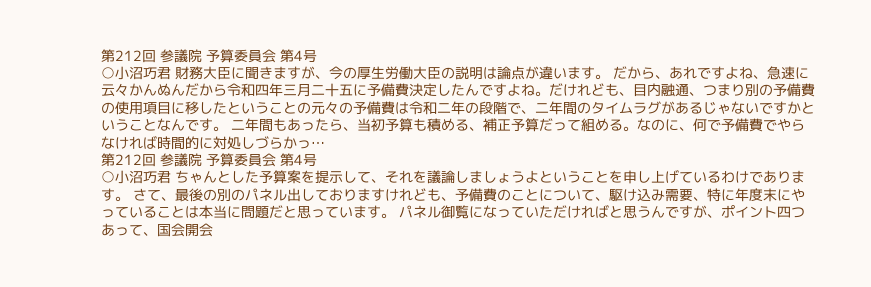第212回 参議院 予算委員会 第4号
○小沼巧君 財務大臣に聞きますが、今の厚生労働大臣の説明は論点が違います。 だから、あれですよね、急速に云々かんぬんだから令和四年三月二十五に予備費決定したんですよね。だけれども、目内融通、つまり別の予備費の使用項目に移したということの元々の予備費は令和二年の段階で、二年間のタイムラグがあるじゃないですかということなんです。 二年間もあったら、当初予算も積める、補正予算だって組める。なのに、何で予備費でやらなければ時間的に対処しづらかっ…
第212回 参議院 予算委員会 第4号
○小沼巧君 ちゃんとした予算案を提示して、それを議論しましょうよということを申し上げているわけであります。 さて、最後の別のパネル出しておりますけれども、予備費のことについて、駆け込み需要、特に年度末にやっていることは本当に問題だと思っています。 パネル御覧になっていただければと思うんですが、ポイント四つあって、国会開会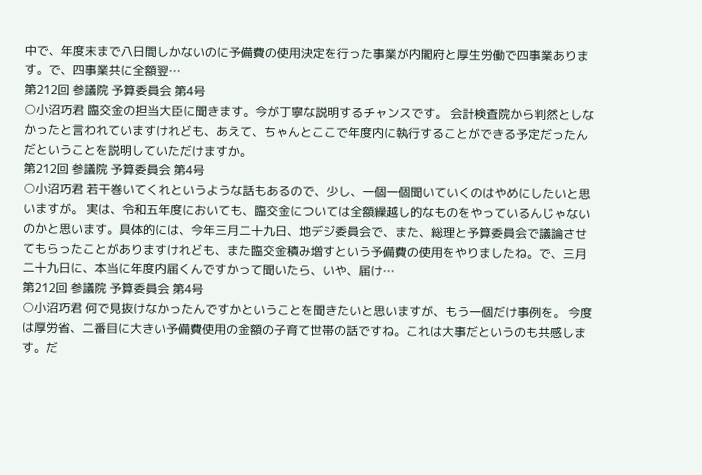中で、年度末まで八日間しかないのに予備費の使用決定を行った事業が内閣府と厚生労働で四事業あります。で、四事業共に全額翌…
第212回 参議院 予算委員会 第4号
○小沼巧君 臨交金の担当大臣に聞きます。今が丁寧な説明するチャンスです。 会計検査院から判然としなかったと言われていますけれども、あえて、ちゃんとここで年度内に執行することができる予定だったんだということを説明していただけますか。
第212回 参議院 予算委員会 第4号
○小沼巧君 若干巻いてくれというような話もあるので、少し、一個一個聞いていくのはやめにしたいと思いますが。 実は、令和五年度においても、臨交金については全額繰越し的なものをやっているんじゃないのかと思います。具体的には、今年三月二十九日、地デジ委員会で、また、総理と予算委員会で議論させてもらったことがありますけれども、また臨交金積み増すという予備費の使用をやりましたね。で、三月二十九日に、本当に年度内届くんですかって聞いたら、いや、届け…
第212回 参議院 予算委員会 第4号
○小沼巧君 何で見抜けなかったんですかということを聞きたいと思いますが、もう一個だけ事例を。 今度は厚労省、二番目に大きい予備費使用の金額の子育て世帯の話ですね。これは大事だというのも共感します。だ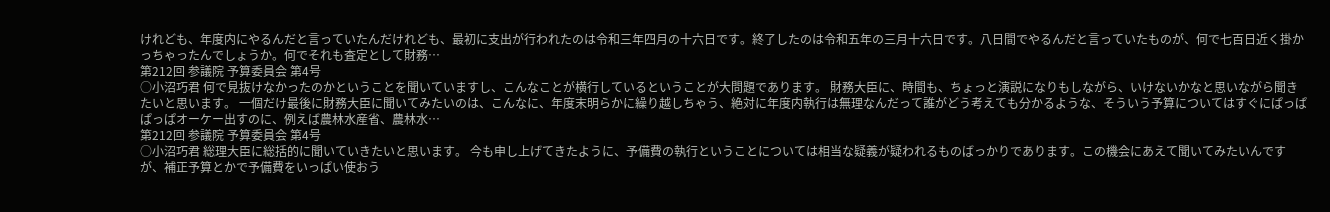けれども、年度内にやるんだと言っていたんだけれども、最初に支出が行われたのは令和三年四月の十六日です。終了したのは令和五年の三月十六日です。八日間でやるんだと言っていたものが、何で七百日近く掛かっちゃったんでしょうか。何でそれも査定として財務…
第212回 参議院 予算委員会 第4号
○小沼巧君 何で見抜けなかったのかということを聞いていますし、こんなことが横行しているということが大問題であります。 財務大臣に、時間も、ちょっと演説になりもしながら、いけないかなと思いながら聞きたいと思います。 一個だけ最後に財務大臣に聞いてみたいのは、こんなに、年度末明らかに繰り越しちゃう、絶対に年度内執行は無理なんだって誰がどう考えても分かるような、そういう予算についてはすぐにぱっぱぱっぱオーケー出すのに、例えば農林水産省、農林水…
第212回 参議院 予算委員会 第4号
○小沼巧君 総理大臣に総括的に聞いていきたいと思います。 今も申し上げてきたように、予備費の執行ということについては相当な疑義が疑われるものばっかりであります。この機会にあえて聞いてみたいんですが、補正予算とかで予備費をいっぱい使おう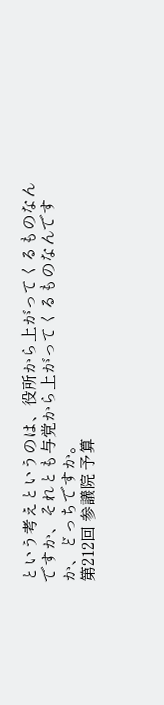という考えというのは、役所から上がってくるものなんですか、それとも与党から上がってくるものなんですか、どっちですか。
第212回 参議院 予算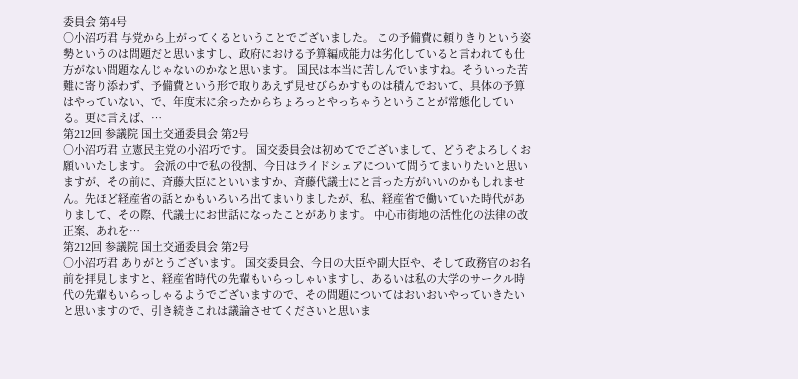委員会 第4号
○小沼巧君 与党から上がってくるということでございました。 この予備費に頼りきりという姿勢というのは問題だと思いますし、政府における予算編成能力は劣化していると言われても仕方がない問題なんじゃないのかなと思います。 国民は本当に苦しんでいますね。そういった苦難に寄り添わず、予備費という形で取りあえず見せびらかすものは積んでおいて、具体の予算はやっていない、で、年度末に余ったからちょろっとやっちゃうということが常態化している。更に言えば、…
第212回 参議院 国土交通委員会 第2号
○小沼巧君 立憲民主党の小沼巧です。 国交委員会は初めてでございまして、どうぞよろしくお願いいたします。 会派の中で私の役割、今日はライドシェアについて問うてまいりたいと思いますが、その前に、斉藤大臣にといいますか、斉藤代議士にと言った方がいいのかもしれません。先ほど経産省の話とかもいろいろ出てまいりましたが、私、経産省で働いていた時代がありまして、その際、代議士にお世話になったことがあります。 中心市街地の活性化の法律の改正案、あれを…
第212回 参議院 国土交通委員会 第2号
○小沼巧君 ありがとうございます。 国交委員会、今日の大臣や副大臣や、そして政務官のお名前を拝見しますと、経産省時代の先輩もいらっしゃいますし、あるいは私の大学のサークル時代の先輩もいらっしゃるようでございますので、その問題についてはおいおいやっていきたいと思いますので、引き続きこれは議論させてくださいと思いま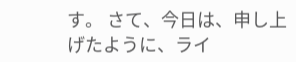す。 さて、今日は、申し上げたように、ライ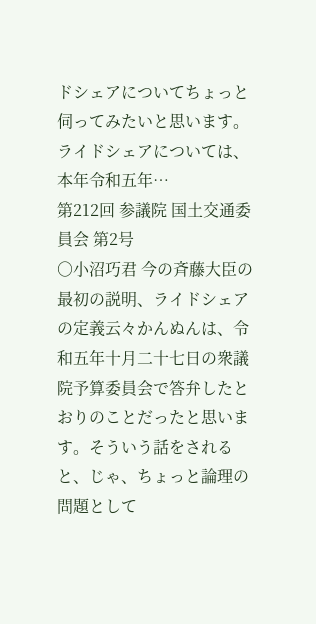ドシェアについてちょっと伺ってみたいと思います。 ライドシェアについては、本年令和五年…
第212回 参議院 国土交通委員会 第2号
○小沼巧君 今の斉藤大臣の最初の説明、ライドシェアの定義云々かんぬんは、令和五年十月二十七日の衆議院予算委員会で答弁したとおりのことだったと思います。そういう話をされると、じゃ、ちょっと論理の問題として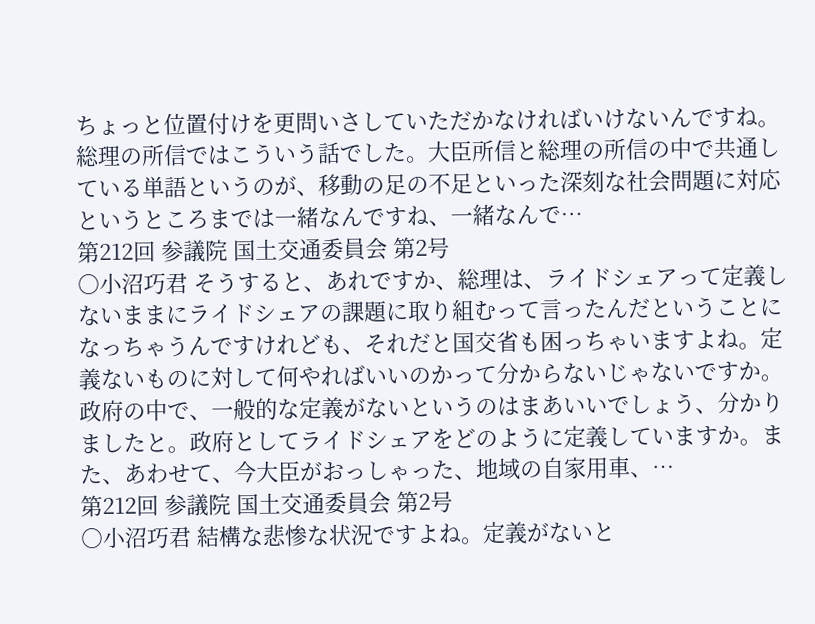ちょっと位置付けを更問いさしていただかなければいけないんですね。 総理の所信ではこういう話でした。大臣所信と総理の所信の中で共通している単語というのが、移動の足の不足といった深刻な社会問題に対応というところまでは一緒なんですね、一緒なんで…
第212回 参議院 国土交通委員会 第2号
○小沼巧君 そうすると、あれですか、総理は、ライドシェアって定義しないままにライドシェアの課題に取り組むって言ったんだということになっちゃうんですけれども、それだと国交省も困っちゃいますよね。定義ないものに対して何やればいいのかって分からないじゃないですか。 政府の中で、一般的な定義がないというのはまあいいでしょう、分かりましたと。政府としてライドシェアをどのように定義していますか。また、あわせて、今大臣がおっしゃった、地域の自家用車、…
第212回 参議院 国土交通委員会 第2号
○小沼巧君 結構な悲惨な状況ですよね。定義がないと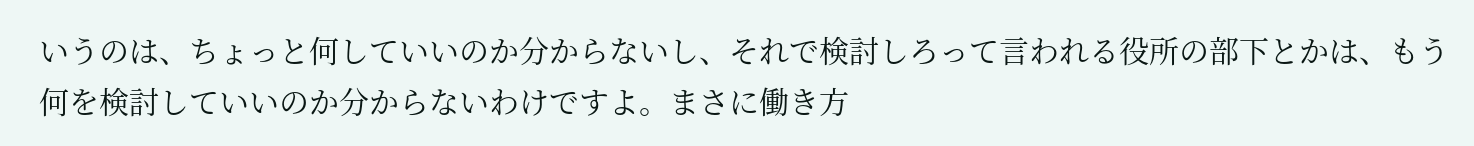いうのは、ちょっと何していいのか分からないし、それで検討しろって言われる役所の部下とかは、もう何を検討していいのか分からないわけですよ。まさに働き方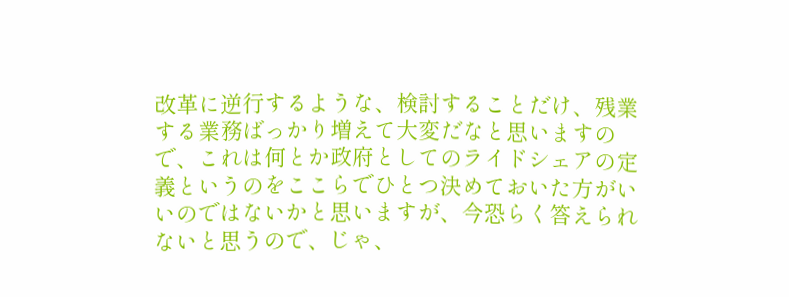改革に逆行するような、検討することだけ、残業する業務ばっかり増えて大変だなと思いますので、これは何とか政府としてのライドシェアの定義というのをここらでひとつ決めておいた方がいいのではないかと思いますが、今恐らく答えられないと思うので、じゃ、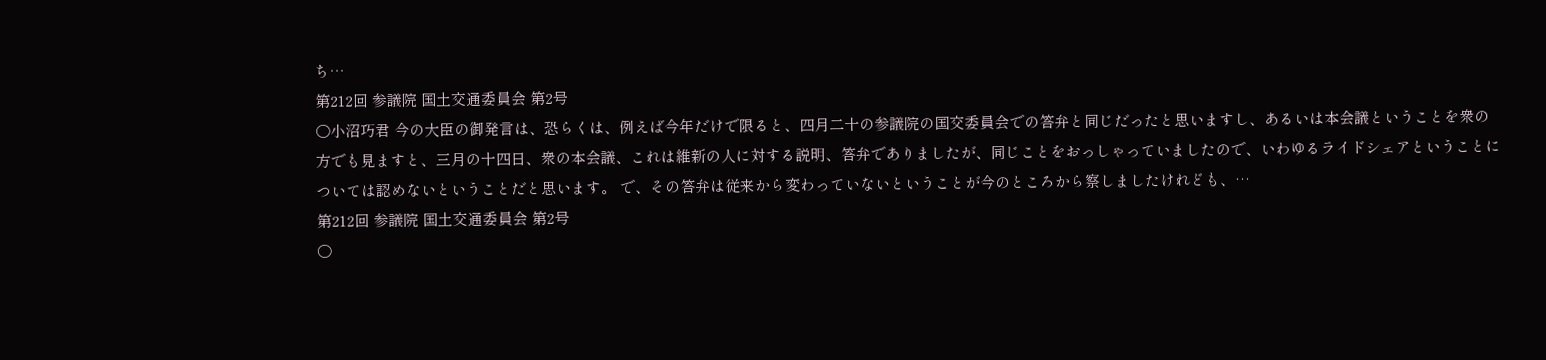ち…
第212回 参議院 国土交通委員会 第2号
○小沼巧君 今の大臣の御発言は、恐らくは、例えば今年だけで限ると、四月二十の参議院の国交委員会での答弁と同じだったと思いますし、あるいは本会議ということを衆の方でも見ますと、三月の十四日、衆の本会議、これは維新の人に対する説明、答弁でありましたが、同じことをおっしゃっていましたので、いわゆるライドシェアということについては認めないということだと思います。 で、その答弁は従来から変わっていないということが今のところから察しましたけれども、…
第212回 参議院 国土交通委員会 第2号
○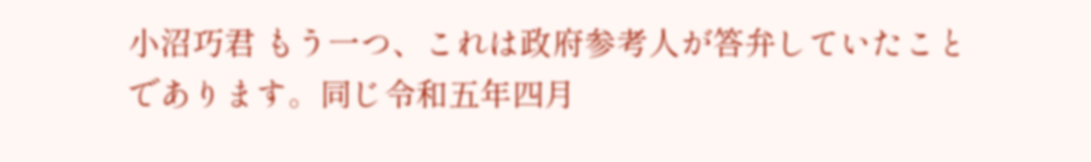小沼巧君 もう一つ、これは政府参考人が答弁していたことであります。同じ令和五年四月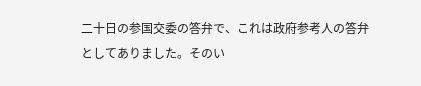二十日の参国交委の答弁で、これは政府参考人の答弁としてありました。そのい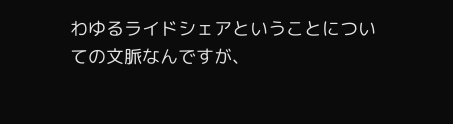わゆるライドシェアということについての文脈なんですが、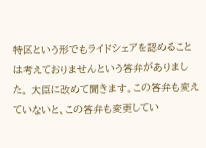特区という形でもライドシェアを認めることは考えておりませんという答弁がありました。 大臣に改めて聞きます。この答弁も変えていないと、この答弁も変更してい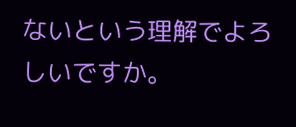ないという理解でよろしいですか。